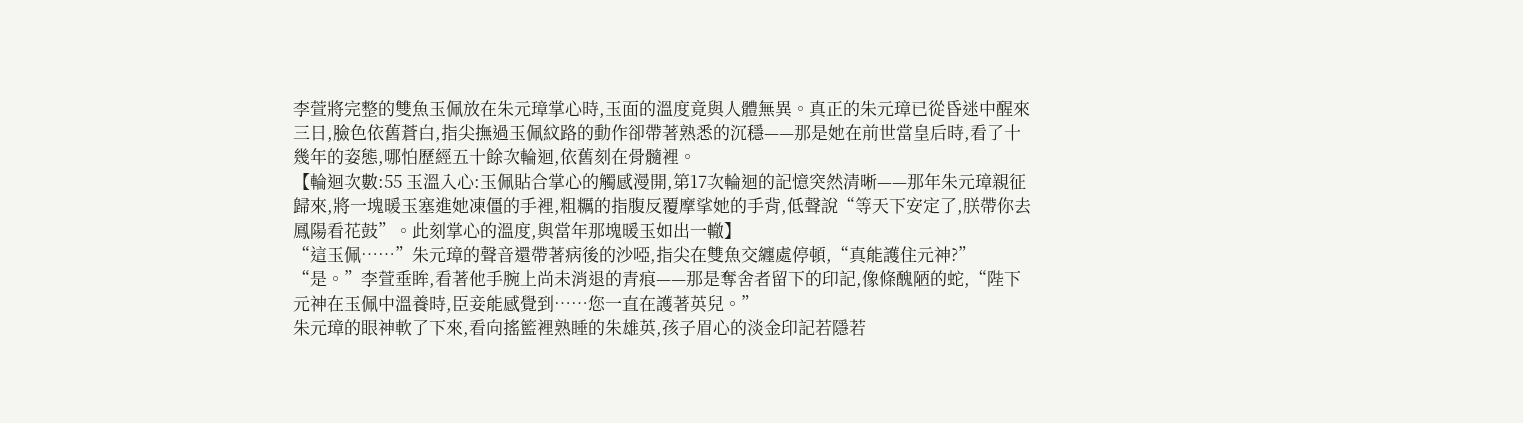李萱將完整的雙魚玉佩放在朱元璋掌心時,玉面的溫度竟與人體無異。真正的朱元璋已從昏迷中醒來三日,臉色依舊蒼白,指尖撫過玉佩紋路的動作卻帶著熟悉的沉穩——那是她在前世當皇后時,看了十幾年的姿態,哪怕歷經五十餘次輪迴,依舊刻在骨髓裡。
【輪迴次數:55 玉溫入心:玉佩貼合掌心的觸感漫開,第17次輪迴的記憶突然清晰——那年朱元璋親征歸來,將一塊暖玉塞進她凍僵的手裡,粗糲的指腹反覆摩挲她的手背,低聲說“等天下安定了,朕帶你去鳳陽看花鼓”。此刻掌心的溫度,與當年那塊暖玉如出一轍】
“這玉佩……”朱元璋的聲音還帶著病後的沙啞,指尖在雙魚交纏處停頓,“真能護住元神?”
“是。”李萱垂眸,看著他手腕上尚未消退的青痕——那是奪舍者留下的印記,像條醜陋的蛇,“陛下元神在玉佩中溫養時,臣妾能感覺到……您一直在護著英兒。”
朱元璋的眼神軟了下來,看向搖籃裡熟睡的朱雄英,孩子眉心的淡金印記若隱若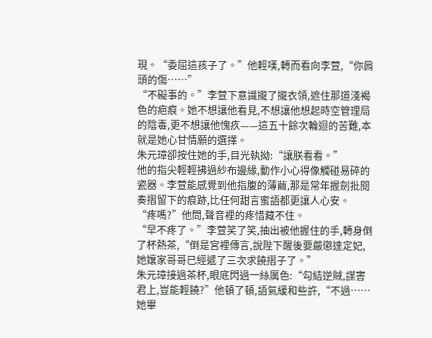現。“委屈這孩子了。”他輕嘆,轉而看向李萱,“你肩頭的傷……”
“不礙事的。”李萱下意識攏了攏衣領,遮住那道淺褐色的疤痕。她不想讓他看見,不想讓他想起時空管理局的陰毒,更不想讓他愧疚——這五十餘次輪迴的苦難,本就是她心甘情願的選擇。
朱元璋卻按住她的手,目光執拗:“讓朕看看。”
他的指尖輕輕拂過紗布邊緣,動作小心得像觸碰易碎的瓷器。李萱能感覺到他指腹的薄繭,那是常年握劍批閱奏摺留下的痕跡,比任何甜言蜜語都更讓人心安。
“疼嗎?”他問,聲音裡的疼惜藏不住。
“早不疼了。”李萱笑了笑,抽出被他握住的手,轉身倒了杯熱茶,“倒是宮裡傳言,說陛下醒後要嚴懲達定妃,她孃家哥哥已經遞了三次求饒摺子了。”
朱元璋接過茶杯,眼底閃過一絲厲色:“勾結逆賊,謀害君上,豈能輕饒?”他頓了頓,語氣緩和些許,“不過……她畢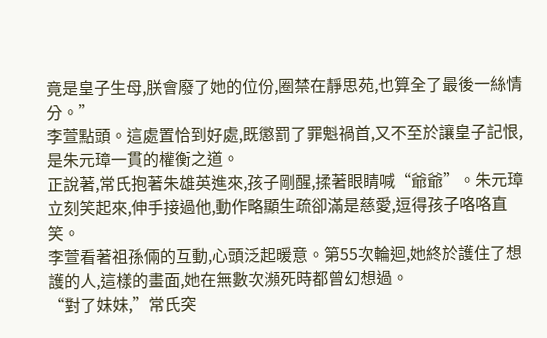竟是皇子生母,朕會廢了她的位份,圈禁在靜思苑,也算全了最後一絲情分。”
李萱點頭。這處置恰到好處,既懲罰了罪魁禍首,又不至於讓皇子記恨,是朱元璋一貫的權衡之道。
正說著,常氏抱著朱雄英進來,孩子剛醒,揉著眼睛喊“爺爺”。朱元璋立刻笑起來,伸手接過他,動作略顯生疏卻滿是慈愛,逗得孩子咯咯直笑。
李萱看著祖孫倆的互動,心頭泛起暖意。第55次輪迴,她終於護住了想護的人,這樣的畫面,她在無數次瀕死時都曾幻想過。
“對了妹妹,”常氏突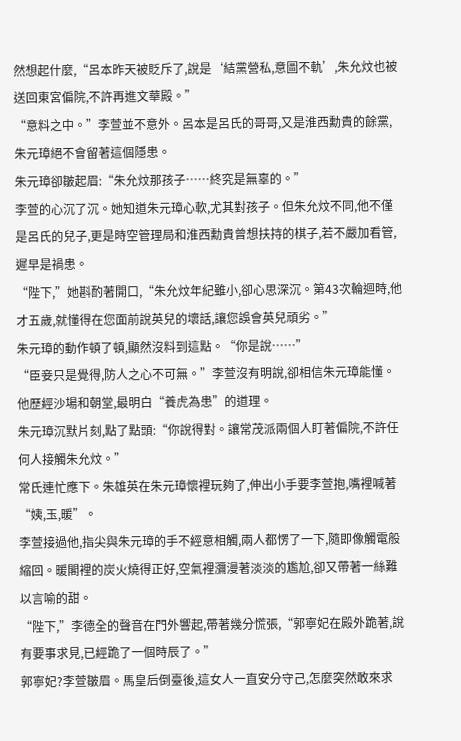然想起什麼,“呂本昨天被貶斥了,說是‘結黨營私,意圖不軌’,朱允炆也被送回東宮偏院,不許再進文華殿。”
“意料之中。”李萱並不意外。呂本是呂氏的哥哥,又是淮西勳貴的餘黨,朱元璋絕不會留著這個隱患。
朱元璋卻皺起眉:“朱允炆那孩子……終究是無辜的。”
李萱的心沉了沉。她知道朱元璋心軟,尤其對孩子。但朱允炆不同,他不僅是呂氏的兒子,更是時空管理局和淮西勳貴曾想扶持的棋子,若不嚴加看管,遲早是禍患。
“陛下,”她斟酌著開口,“朱允炆年紀雖小,卻心思深沉。第43次輪迴時,他才五歲,就懂得在您面前說英兒的壞話,讓您誤會英兒頑劣。”
朱元璋的動作頓了頓,顯然沒料到這點。“你是說……”
“臣妾只是覺得,防人之心不可無。”李萱沒有明說,卻相信朱元璋能懂。他歷經沙場和朝堂,最明白“養虎為患”的道理。
朱元璋沉默片刻,點了點頭:“你說得對。讓常茂派兩個人盯著偏院,不許任何人接觸朱允炆。”
常氏連忙應下。朱雄英在朱元璋懷裡玩夠了,伸出小手要李萱抱,嘴裡喊著“姨,玉,暖”。
李萱接過他,指尖與朱元璋的手不經意相觸,兩人都愣了一下,隨即像觸電般縮回。暖閣裡的炭火燒得正好,空氣裡瀰漫著淡淡的尷尬,卻又帶著一絲難以言喻的甜。
“陛下,”李德全的聲音在門外響起,帶著幾分慌張,“郭寧妃在殿外跪著,說有要事求見,已經跪了一個時辰了。”
郭寧妃?李萱皺眉。馬皇后倒臺後,這女人一直安分守己,怎麼突然敢來求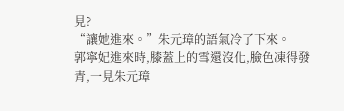見?
“讓她進來。”朱元璋的語氣冷了下來。
郭寧妃進來時,膝蓋上的雪還沒化,臉色凍得發青,一見朱元璋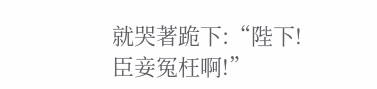就哭著跪下:“陛下!臣妾冤枉啊!”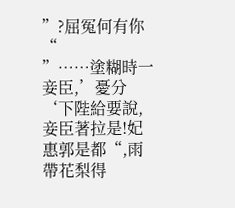”?屈冤何有你“
”……塗糊時一妾臣,’憂分‘下陛給要說,妾臣著拉是!妃惠郭是都“,雨帶花梨得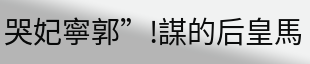哭妃寧郭”!謀的后皇馬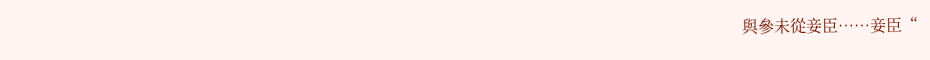與參未從妾臣……妾臣“